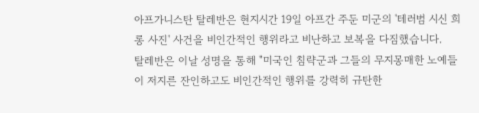아프가니스탄 탈레반은 현지시간 19일 아프간 주둔 미군의 '테러범 시신 희롱 사진' 사건을 비인간적인 행위라고 비난하고 보복을 다짐했습니다.
탈레반은 이날 성명을 통해 "미국인 침략군과 그들의 무지몽매한 노예들이 저지른 잔인하고도 비인간적인 행위를 강력히 규탄한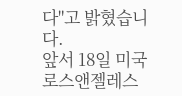다"고 밝혔습니다.
앞서 18일 미국 로스앤젤레스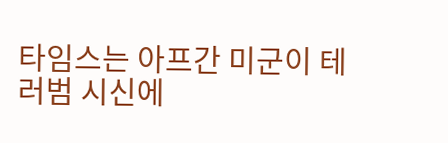타임스는 아프간 미군이 테러범 시신에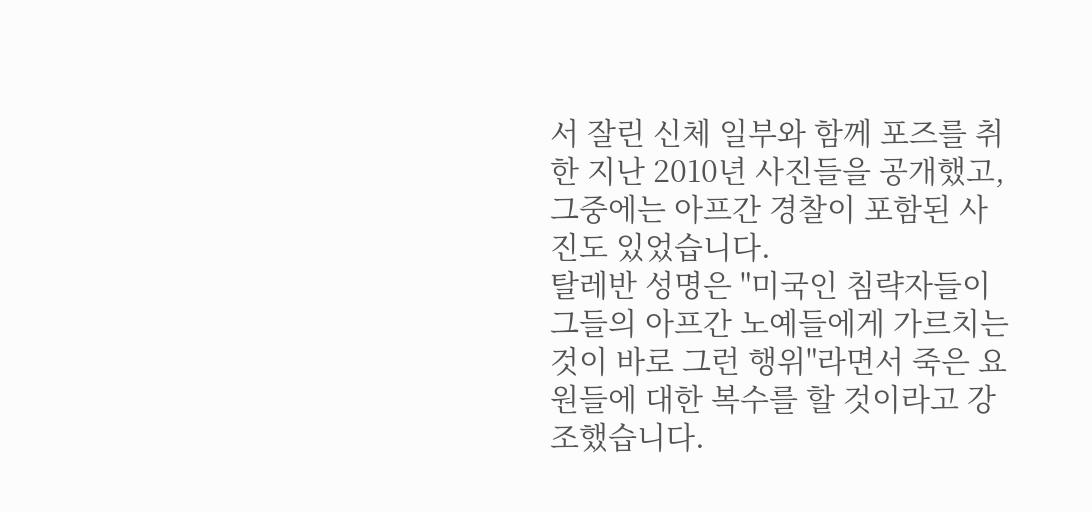서 잘린 신체 일부와 함께 포즈를 취한 지난 2010년 사진들을 공개했고, 그중에는 아프간 경찰이 포함된 사진도 있었습니다.
탈레반 성명은 "미국인 침략자들이 그들의 아프간 노예들에게 가르치는 것이 바로 그런 행위"라면서 죽은 요원들에 대한 복수를 할 것이라고 강조했습니다.